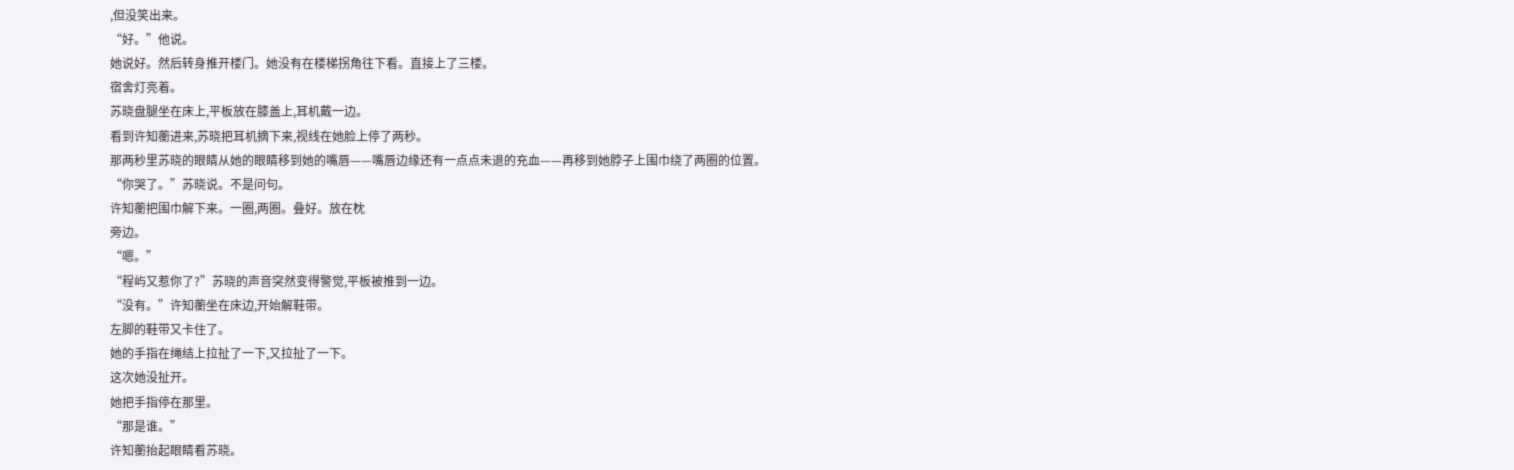,但没笑出来。
“好。”他说。
她说好。然后转身推开楼门。她没有在楼梯拐角往下看。直接上了三楼。
宿舍灯亮着。
苏晓盘腿坐在床上,平板放在膝盖上,耳机戴一边。
看到许知蘅进来,苏晓把耳机摘下来,视线在她脸上停了两秒。
那两秒里苏晓的眼睛从她的眼睛移到她的嘴唇——嘴唇边缘还有一点点未退的充血——再移到她脖子上围巾绕了两圈的位置。
“你哭了。”苏晓说。不是问句。
许知蘅把围巾解下来。一圈,两圈。叠好。放在枕
旁边。
“嗯。”
“程屿又惹你了?”苏晓的声音突然变得警觉,平板被推到一边。
“没有。”许知蘅坐在床边,开始解鞋带。
左脚的鞋带又卡住了。
她的手指在绳结上拉扯了一下,又拉扯了一下。
这次她没扯开。
她把手指停在那里。
“那是谁。”
许知蘅抬起眼睛看苏晓。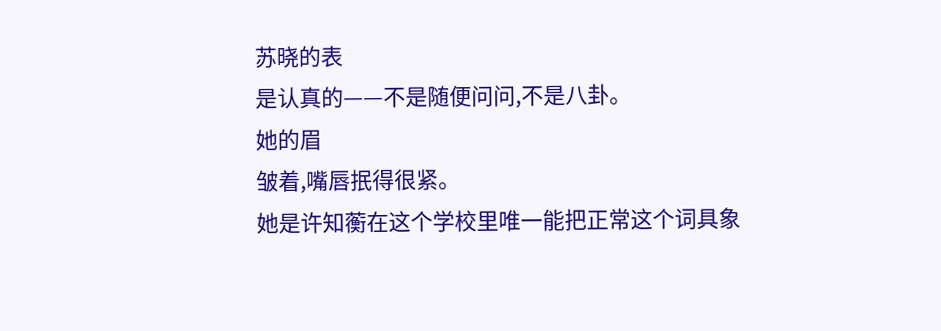苏晓的表
是认真的——不是随便问问,不是八卦。
她的眉
皱着,嘴唇抿得很紧。
她是许知蘅在这个学校里唯一能把正常这个词具象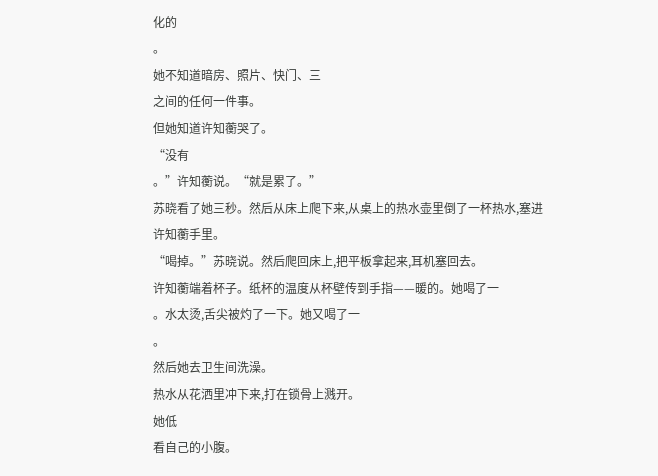化的
。
她不知道暗房、照片、快门、三
之间的任何一件事。
但她知道许知蘅哭了。
“没有
。”许知蘅说。“就是累了。”
苏晓看了她三秒。然后从床上爬下来,从桌上的热水壶里倒了一杯热水,塞进许知蘅手里。
“喝掉。”苏晓说。然后爬回床上,把平板拿起来,耳机塞回去。
许知蘅端着杯子。纸杯的温度从杯壁传到手指——暖的。她喝了一
。水太烫,舌尖被灼了一下。她又喝了一
。
然后她去卫生间洗澡。
热水从花洒里冲下来,打在锁骨上溅开。
她低
看自己的小腹。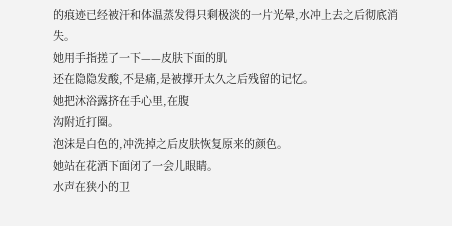的痕迹已经被汗和体温蒸发得只剩极淡的一片光晕,水冲上去之后彻底消失。
她用手指搓了一下——皮肤下面的肌
还在隐隐发酸,不是痛,是被撑开太久之后残留的记忆。
她把沐浴露挤在手心里,在腹
沟附近打圈。
泡沫是白色的,冲洗掉之后皮肤恢复原来的颜色。
她站在花洒下面闭了一会儿眼睛。
水声在狭小的卫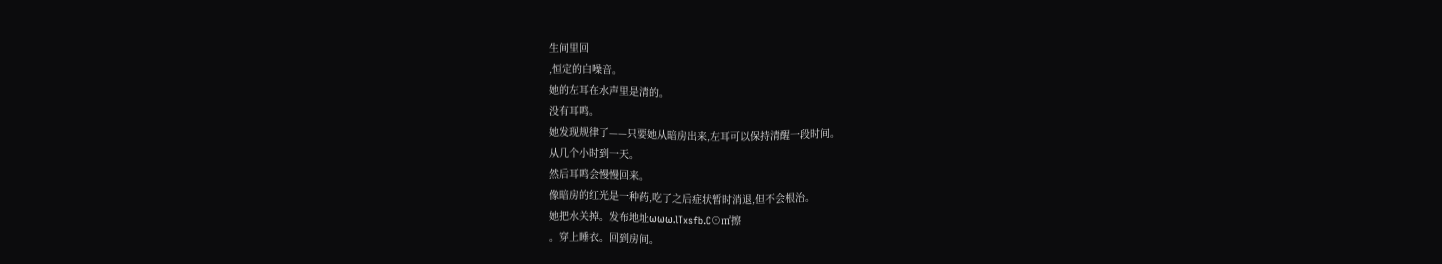生间里回
,恒定的白噪音。
她的左耳在水声里是清的。
没有耳鸣。
她发现规律了——只要她从暗房出来,左耳可以保持清醒一段时间。
从几个小时到一天。
然后耳鸣会慢慢回来。
像暗房的红光是一种药,吃了之后症状暂时消退,但不会根治。
她把水关掉。发布地址ωωω.lTxsfb.C⊙㎡擦
。穿上睡衣。回到房间。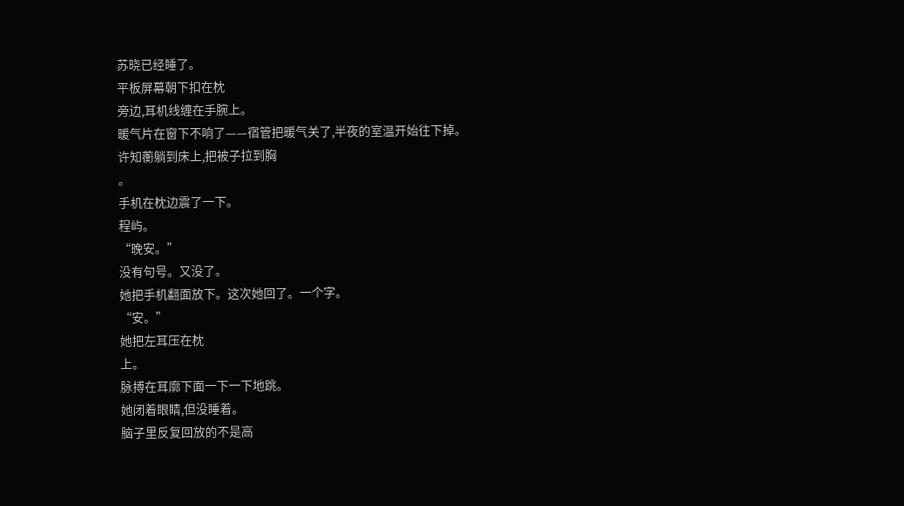苏晓已经睡了。
平板屏幕朝下扣在枕
旁边,耳机线缠在手腕上。
暖气片在窗下不响了——宿管把暖气关了,半夜的室温开始往下掉。
许知蘅躺到床上,把被子拉到胸
。
手机在枕边震了一下。
程屿。
“晚安。”
没有句号。又没了。
她把手机翻面放下。这次她回了。一个字。
“安。”
她把左耳压在枕
上。
脉搏在耳廓下面一下一下地跳。
她闭着眼睛,但没睡着。
脑子里反复回放的不是高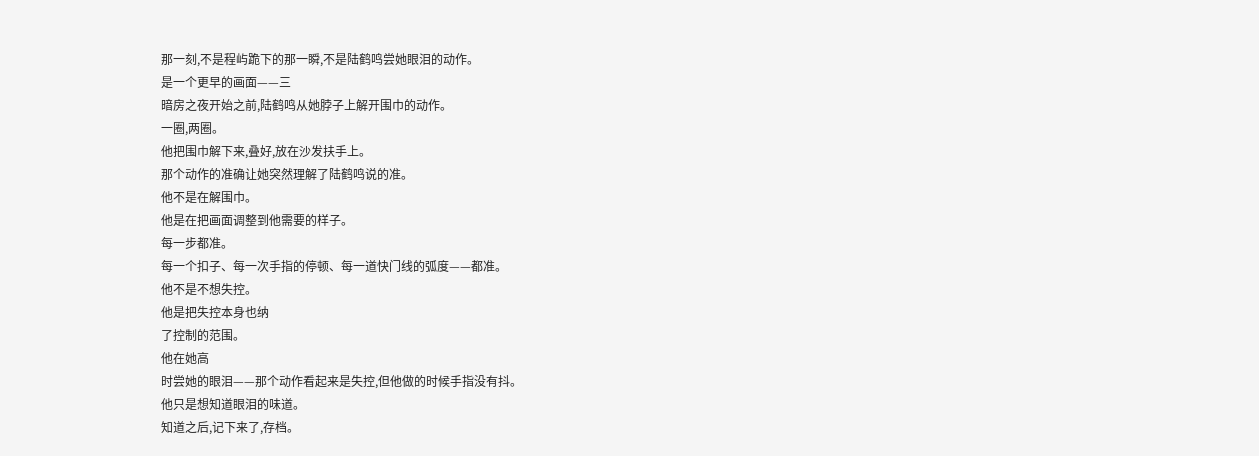那一刻,不是程屿跪下的那一瞬,不是陆鹤鸣尝她眼泪的动作。
是一个更早的画面——三
暗房之夜开始之前,陆鹤鸣从她脖子上解开围巾的动作。
一圈,两圈。
他把围巾解下来,叠好,放在沙发扶手上。
那个动作的准确让她突然理解了陆鹤鸣说的准。
他不是在解围巾。
他是在把画面调整到他需要的样子。
每一步都准。
每一个扣子、每一次手指的停顿、每一道快门线的弧度——都准。
他不是不想失控。
他是把失控本身也纳
了控制的范围。
他在她高
时尝她的眼泪——那个动作看起来是失控,但他做的时候手指没有抖。
他只是想知道眼泪的味道。
知道之后,记下来了,存档。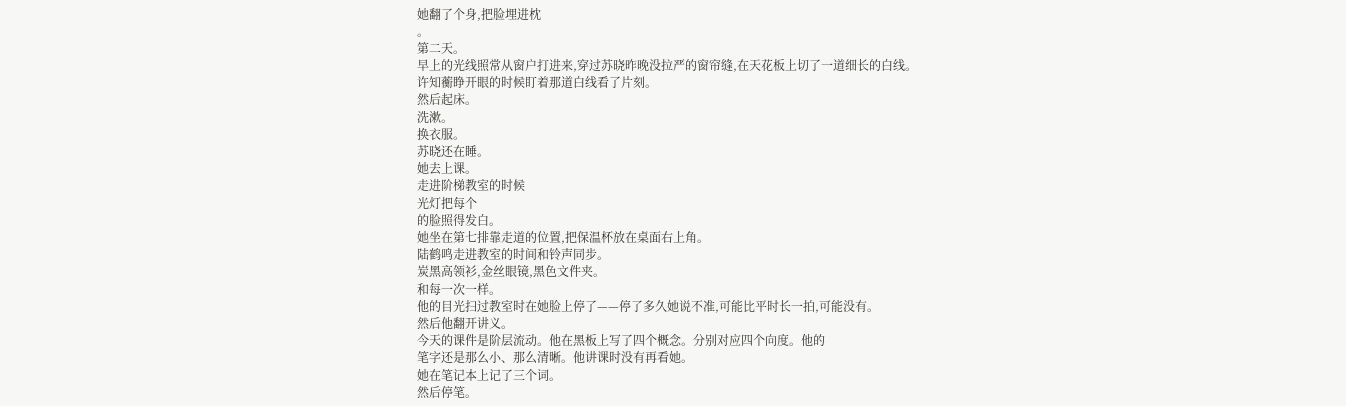她翻了个身,把脸埋进枕
。
第二天。
早上的光线照常从窗户打进来,穿过苏晓昨晚没拉严的窗帘缝,在天花板上切了一道细长的白线。
许知蘅睁开眼的时候盯着那道白线看了片刻。
然后起床。
洗漱。
换衣服。
苏晓还在睡。
她去上课。
走进阶梯教室的时候
光灯把每个
的脸照得发白。
她坐在第七排靠走道的位置,把保温杯放在桌面右上角。
陆鹤鸣走进教室的时间和铃声同步。
炭黑高领衫,金丝眼镜,黑色文件夹。
和每一次一样。
他的目光扫过教室时在她脸上停了——停了多久她说不准,可能比平时长一拍,可能没有。
然后他翻开讲义。
今天的课件是阶层流动。他在黑板上写了四个概念。分别对应四个向度。他的
笔字还是那么小、那么清晰。他讲课时没有再看她。
她在笔记本上记了三个词。
然后停笔。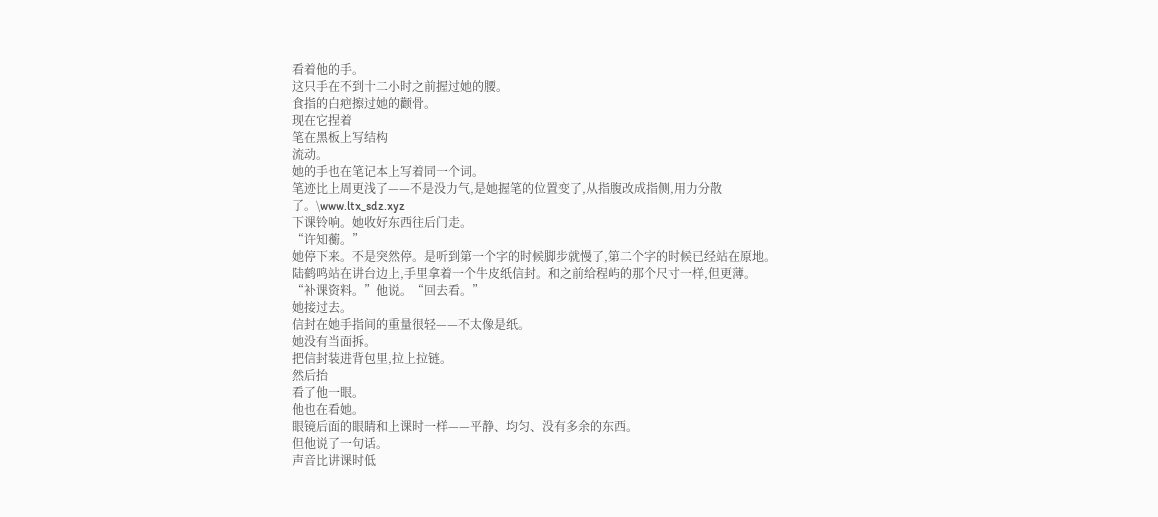看着他的手。
这只手在不到十二小时之前握过她的腰。
食指的白疤擦过她的颧骨。
现在它捏着
笔在黑板上写结构
流动。
她的手也在笔记本上写着同一个词。
笔迹比上周更浅了——不是没力气,是她握笔的位置变了,从指腹改成指侧,用力分散了。\www.ltx_sdz.xyz
下课铃响。她收好东西往后门走。
“许知蘅。”
她停下来。不是突然停。是听到第一个字的时候脚步就慢了,第二个字的时候已经站在原地。
陆鹤鸣站在讲台边上,手里拿着一个牛皮纸信封。和之前给程屿的那个尺寸一样,但更薄。
“补课资料。”他说。“回去看。”
她接过去。
信封在她手指间的重量很轻——不太像是纸。
她没有当面拆。
把信封装进背包里,拉上拉链。
然后抬
看了他一眼。
他也在看她。
眼镜后面的眼睛和上课时一样——平静、均匀、没有多余的东西。
但他说了一句话。
声音比讲课时低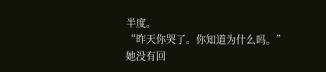半度。
“昨天你哭了。你知道为什么吗。”
她没有回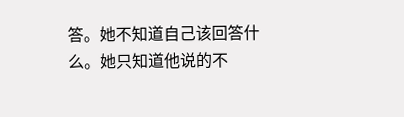答。她不知道自己该回答什么。她只知道他说的不